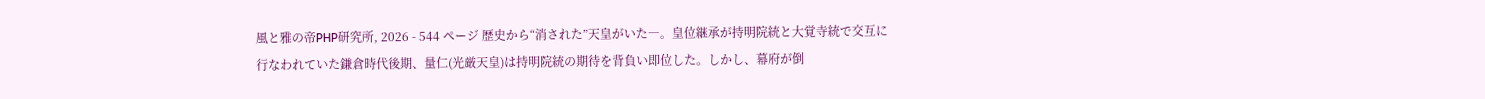風と雅の帝PHP研究所, 2026 - 544 ページ 歴史から“消された”天皇がいた―。皇位継承が持明院統と大覚寺統で交互に行なわれていた鎌倉時代後期、量仁(光厳天皇)は持明院統の期待を背負い即位した。しかし、幕府が倒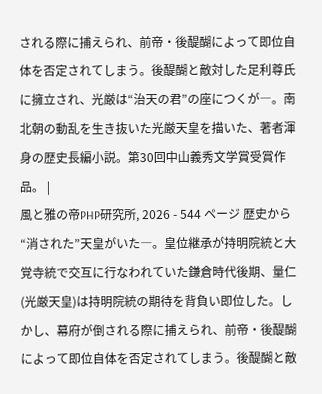される際に捕えられ、前帝・後醍醐によって即位自体を否定されてしまう。後醍醐と敵対した足利尊氏に擁立され、光厳は“治天の君”の座につくが―。南北朝の動乱を生き抜いた光厳天皇を描いた、著者渾身の歴史長編小説。第30回中山義秀文学賞受賞作品。 |
風と雅の帝PHP研究所, 2026 - 544 ページ 歴史から“消された”天皇がいた―。皇位継承が持明院統と大覚寺統で交互に行なわれていた鎌倉時代後期、量仁(光厳天皇)は持明院統の期待を背負い即位した。しかし、幕府が倒される際に捕えられ、前帝・後醍醐によって即位自体を否定されてしまう。後醍醐と敵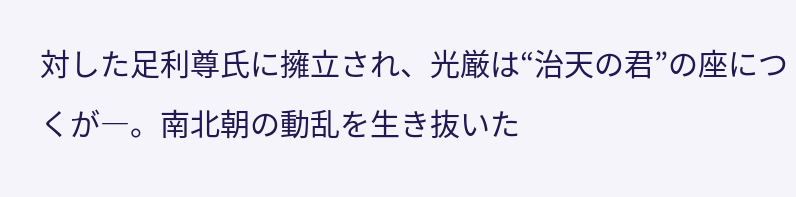対した足利尊氏に擁立され、光厳は“治天の君”の座につくが―。南北朝の動乱を生き抜いた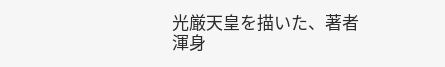光厳天皇を描いた、著者渾身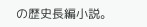の歴史長編小説。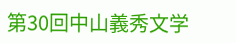第30回中山義秀文学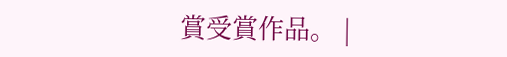賞受賞作品。 |